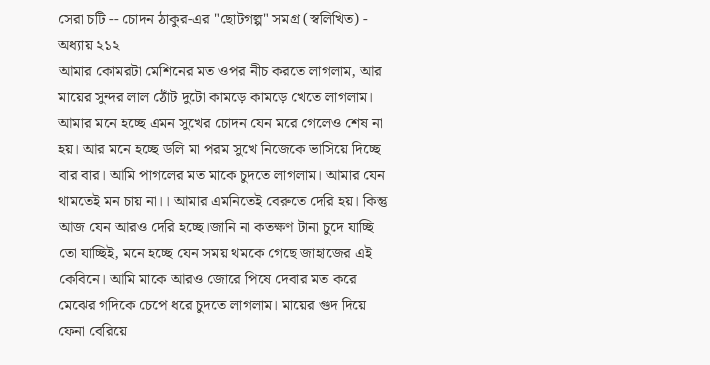সেরা চটি -- চোদন ঠাকুর-এর "ছোটগল্প" সমগ্র (স্বলিখিত) - অধ্যায় ২১২
আমার কোমরটা মেশিনের মত ওপর নীচ করতে লাগলাম, আর মায়ের সুন্দর লাল ঠোঁট দুটো কামড়ে কামড়ে খেতে লাগলাম। আমার মনে হচ্ছে এমন সুখের চোদন যেন মরে গেলেও শেষ না হয়। আর মনে হচ্ছে ডলি মা পরম সুখে নিজেকে ভাসিয়ে দিচ্ছে বার বার। আমি পাগলের মত মাকে চুদতে লাগলাম। আমার যেন থামতেই মন চায় না।। আমার এমনিতেই বেরুতে দেরি হয়। কিন্তু আজ যেন আরও দেরি হচ্ছে।জানি না কতক্ষণ টানা চুদে যাচ্ছি তো যাচ্ছিই, মনে হচ্ছে যেন সময় থমকে গেছে জাহাজের এই কেবিনে। আমি মাকে আরও জোরে পিষে দেবার মত করে মেঝের গদিকে চেপে ধরে চুদতে লাগলাম। মায়ের গুদ দিয়ে ফেনা বেরিয়ে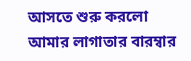আসতে শুরু করলো আমার লাগাতার বারম্বার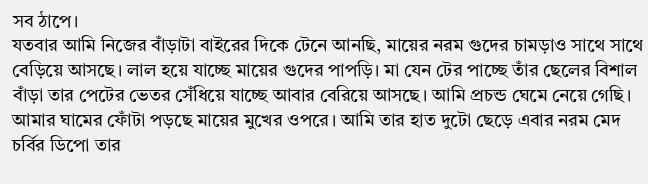সব ঠাপে।
যতবার আমি নিজের বাঁড়াটা বাইরের দিকে টেনে আনছি, মায়ের নরম গুদের চামড়াও সাথে সাথে বেড়িয়ে আসছে। লাল হয়ে যাচ্ছে মায়ের গুদের পাপড়ি। মা যেন টের পাচ্ছে তাঁর ছেলের বিশাল বাঁড়া তার পেটের ভেতর সেঁধিয়ে যাচ্ছে আবার বেরিয়ে আসছে। আমি প্রচন্ড ঘেমে নেয়ে গেছি। আমার ঘামের ফোঁটা পড়ছে মায়ের মুখের ওপরে। আমি তার হাত দুটো ছেড়ে এবার নরম মেদ চর্বির ডিপো তার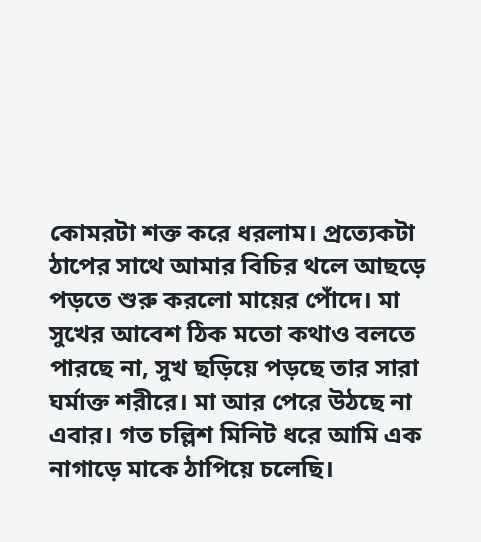কোমরটা শক্ত করে ধরলাম। প্রত্যেকটা ঠাপের সাথে আমার বিচির থলে আছড়ে পড়তে শুরু করলো মায়ের পোঁদে। মা সুখের আবেশ ঠিক মতো কথাও বলতে পারছে না, সুখ ছড়িয়ে পড়ছে তার সারা ঘর্মাক্ত শরীরে। মা আর পেরে উঠছে না এবার। গত চল্লিশ মিনিট ধরে আমি এক নাগাড়ে মাকে ঠাপিয়ে চলেছি।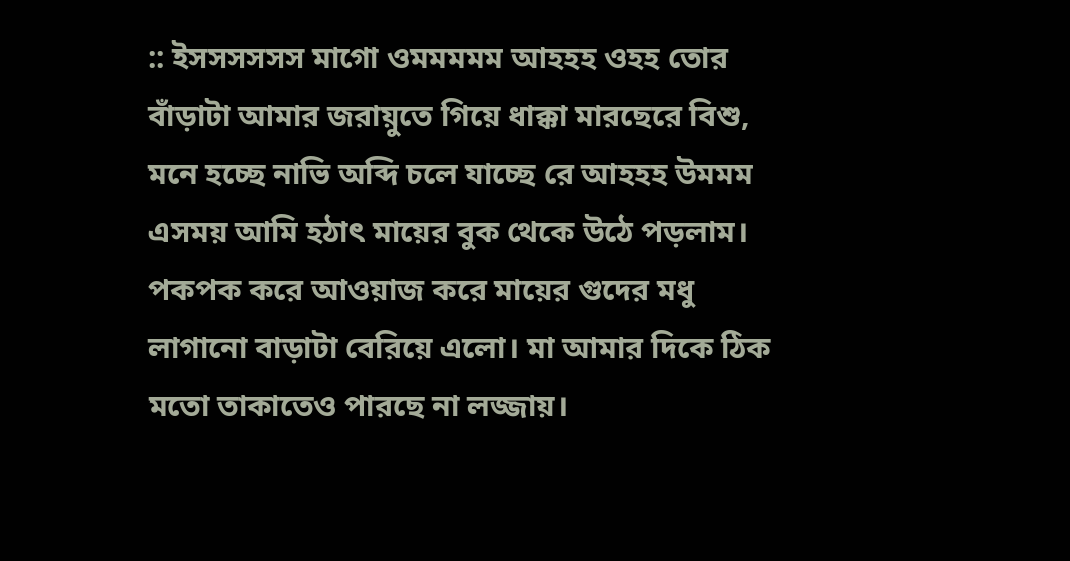:: ইসসসসসস মাগো ওমমমমম আহহহ ওহহ তোর বাঁড়াটা আমার জরায়ুতে গিয়ে ধাক্কা মারছেরে বিশু, মনে হচ্ছে নাভি অব্দি চলে যাচ্ছে রে আহহহ উমমম
এসময় আমি হঠাৎ মায়ের বুক থেকে উঠে পড়লাম। পকপক করে আওয়াজ করে মায়ের গুদের মধু লাগানো বাড়াটা বেরিয়ে এলো। মা আমার দিকে ঠিক মতো তাকাতেও পারছে না লজ্জায়।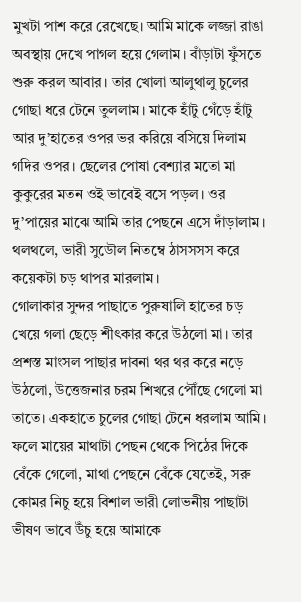মুখটা পাশ করে রেখেছে। আমি মাকে লজ্জা রাঙা অবস্থায় দেখে পাগল হয়ে গেলাম। বাঁড়াটা ফুঁসতে শুরু করল আবার। তার খোলা আলুথালু চুলের গোছা ধরে টেনে তুললাম। মাকে হাঁটু গেঁড়ে হাঁটু আর দু’হাতের ওপর ভর করিয়ে বসিয়ে দিলাম গদির ওপর। ছেলের পোষা বেশ্যার মতো মা কুকুরের মতন ওই ভাবেই বসে পড়ল। ওর দু’পায়ের মাঝে আমি তার পেছনে এসে দাঁড়ালাম। থলথলে, ভারী সুডৌল নিতম্বে ঠাসসসস করে কয়েকটা চড় থাপর মারলাম।
গোলাকার সুন্দর পাছাতে পুরুষালি হাতের চড় খেয়ে গলা ছেড়ে শীৎকার করে উঠলো মা। তার প্রশস্ত মাংসল পাছার দাবনা থর থর করে নড়ে উঠলো, উত্তেজনার চরম শিখরে পৌঁছে গেলো মা তাতে। একহাতে চুলের গোছা টেনে ধরলাম আমি। ফলে মায়ের মাথাটা পেছন থেকে পিঠের দিকে বেঁকে গেলো, মাথা পেছনে বেঁকে যেতেই, সরু কোমর নিচু হয়ে বিশাল ভারী লোভনীয় পাছাটা ভীষণ ভাবে উঁচু হয়ে আমাকে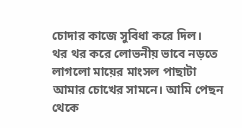চোদার কাজে সুবিধা করে দিল।
থর থর করে লোভনীয় ভাবে নড়তে লাগলো মায়ের মাংসল পাছাটা আমার চোখের সামনে। আমি পেছন থেকে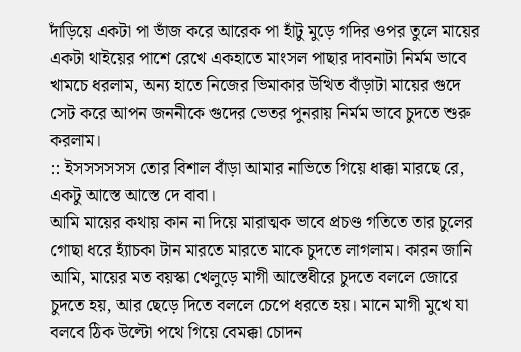দাঁড়িয়ে একটা পা ভাঁজ করে আরেক পা হাঁটু মুড়ে গদির ওপর তুলে মায়ের একটা থাইয়ের পাশে রেখে একহাতে মাংসল পাছার দাবনাটা নির্মম ভাবে খামচে ধরলাম, অন্য হাতে নিজের ভিমাকার উত্থিত বাঁড়াটা মায়ের গুদে সেট করে আপন জননীকে গুদের ভেতর পুনরায় নির্মম ভাবে চুদতে শুরু করলাম।
:: ইসসসসসস তোর বিশাল বাঁড়া আমার নাভিতে গিয়ে ধাক্কা মারছে রে, একটু আস্তে আস্তে দে বাবা।
আমি মায়ের কথায় কান না দিয়ে মারাত্মক ভাবে প্রচণ্ড গতিতে তার চুলের গোছা ধরে হ্যাঁচকা টান মারতে মারতে মাকে চুদতে লাগলাম। কারন জানি আমি, মায়ের মত বয়স্কা খেলুড়ে মাগী আস্তেধীরে চুদতে বললে জোরে চুদতে হয়, আর ছেড়ে দিতে বললে চেপে ধরতে হয়। মানে মাগী মুখে যা বলবে ঠিক উল্টো পথে গিয়ে বেমক্কা চোদন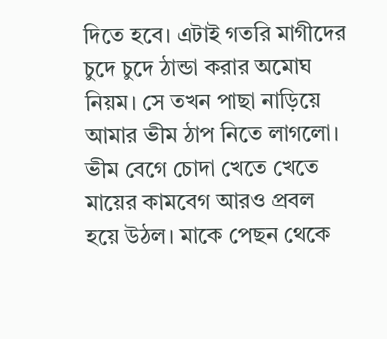দিতে হবে। এটাই গতরি মাগীদের চুদে চুদে ঠান্ডা করার অমোঘ নিয়ম। সে তখন পাছা নাড়িয়ে আমার ভীম ঠাপ নিতে লাগলো। ভীম বেগে চোদা খেতে খেতে মায়ের কামবেগ আরও প্রবল হয়ে উঠল। মাকে পেছন থেকে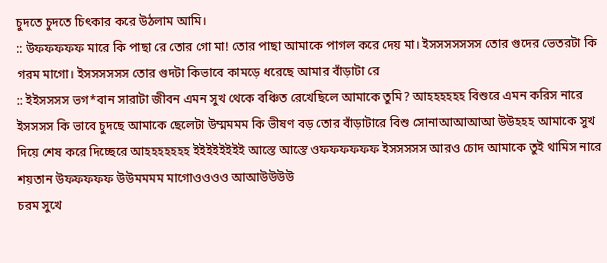চুদতে চুদতে চিৎকার করে উঠলাম আমি।
:: উফফফফফ মারে কি পাছা রে তোর গো মা! তোর পাছা আমাকে পাগল করে দেয় মা। ইসসসসসসস তোর গুদের ভেতরটা কি গরম মাগো। ইসসসসসস তোর গুদটা কিভাবে কামড়ে ধরেছে আমার বাঁড়াটা রে
:: ইইসসসস ভগ*বান সারাটা জীবন এমন সুখ থেকে বঞ্চিত রেখেছিলে আমাকে তুমি? আহহহহহহ বিশুরে এমন করিস নারে ইসসসস কি ভাবে চুদছে আমাকে ছেলেটা উম্মমমম কি ভীষণ বড় তোর বাঁড়াটারে বিশু সোনাআআআআ উউহহহ আমাকে সুখ দিয়ে শেষ করে দিচ্ছেরে আহহহহহহহ ইইইইইইইই আস্তে আস্তে ওফফফফফফ ইসসসসস আরও চোদ আমাকে তুই থামিস নারে শয়তান উফফফফফ উউমমমম মাগোওওওও আআউউউউ
চরম সুখে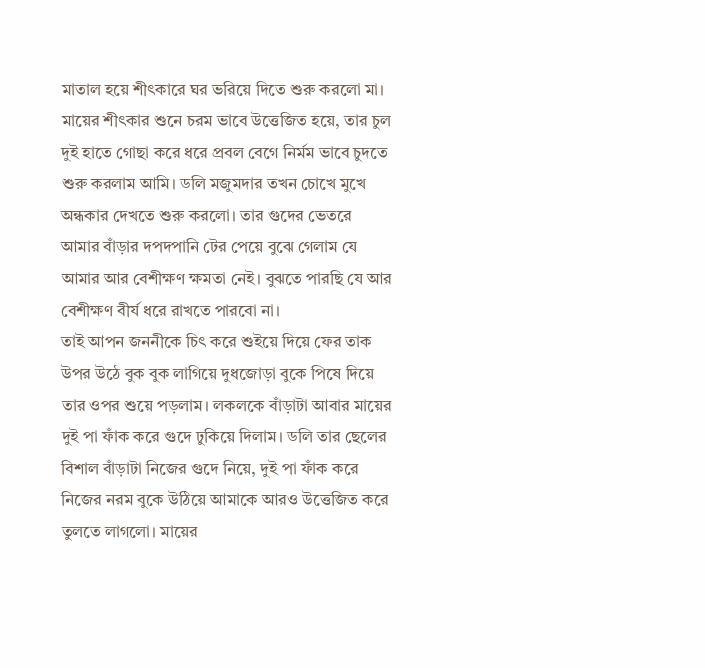মাতাল হয়ে শীৎকারে ঘর ভরিয়ে দিতে শুরু করলো মা। মায়ের শীৎকার শুনে চরম ভাবে উত্তেজিত হয়ে, তার চুল দুই হাতে গোছা করে ধরে প্রবল বেগে নির্মম ভাবে চুদতে শুরু করলাম আমি। ডলি মজুমদার তখন চোখে মুখে অন্ধকার দেখতে শুরু করলো। তার গুদের ভেতরে আমার বাঁড়ার দপদপানি টের পেয়ে বুঝে গেলাম যে আমার আর বেশীক্ষণ ক্ষমতা নেই। বুঝতে পারছি যে আর বেশীক্ষণ বীর্য ধরে রাখতে পারবো না।
তাই আপন জননীকে চিৎ করে শুইয়ে দিয়ে ফের তাক উপর উঠে বুক বুক লাগিয়ে দুধজোড়া বুকে পিষে দিয়ে তার ওপর শুয়ে পড়লাম। লকলকে বাঁড়াটা আবার মায়ের দুই পা ফাঁক করে গুদে ঢুকিয়ে দিলাম। ডলি তার ছেলের বিশাল বাঁড়াটা নিজের গুদে নিয়ে, দুই পা ফাঁক করে নিজের নরম বুকে উঠিয়ে আমাকে আরও উত্তেজিত করে তুলতে লাগলো। মায়ের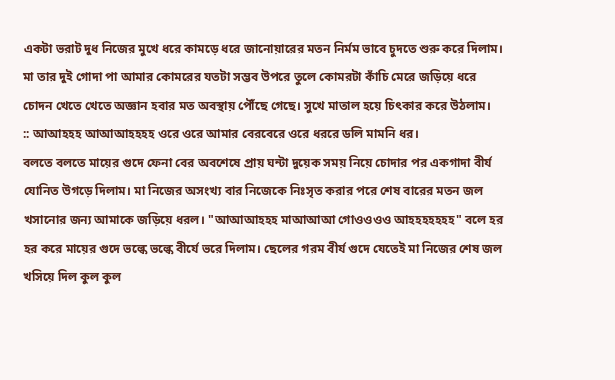একটা ভরাট দুধ নিজের মুখে ধরে কামড়ে ধরে জানোয়ারের মতন নির্মম ভাবে চুদতে শুরু করে দিলাম। মা তার দুই গোদা পা আমার কোমরের যতটা সম্ভব উপরে তুলে কোমরটা কাঁচি মেরে জড়িয়ে ধরে চোদন খেতে খেতে অজ্ঞান হবার মত অবস্থায় পৌঁছে গেছে। সুখে মাতাল হয়ে চিৎকার করে উঠলাম।
:: আআহহহ আআআহহহহ ওরে ওরে আমার বেরবেরে ওরে ধররে ডলি মামনি ধর।
বলতে বলতে মায়ের গুদে ফেনা বের অবশেষে প্রায় ঘন্টা দুয়েক সময় নিয়ে চোদার পর একগাদা বীর্য যোনিত উগড়ে দিলাম। মা নিজের অসংখ্য বার নিজেকে নিঃসৃত করার পরে শেষ বারের মতন জল খসানোর জন্য আমাকে জড়িয়ে ধরল। "আআআহহহ মাআআআ গোওওওও আহহহহহহহ" বলে হর হর করে মায়ের গুদে ভল্কে ভল্কে বীর্যে ভরে দিলাম। ছেলের গরম বীর্য গুদে যেতেই মা নিজের শেষ জল খসিয়ে দিল কুল কুল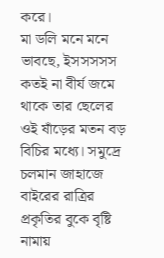করে।
মা ডলি মনে মনে ভাবছে, ইসসসসস কতই না বীর্য জমে থাকে তার ছেলের ওই ষাঁড়ের মতন বড় বিচির মধ্যে। সমুদ্রে চলমান জাহাজে বাইরের রাত্রির প্রকৃতির বুকে বৃষ্টি নামায়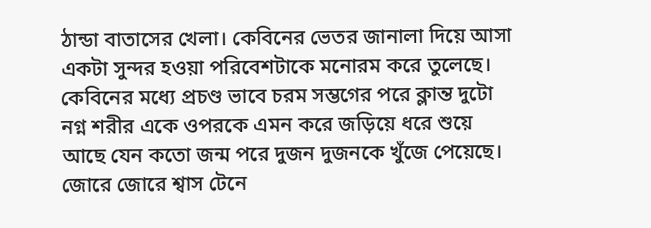ঠান্ডা বাতাসের খেলা। কেবিনের ভেতর জানালা দিয়ে আসা একটা সুন্দর হওয়া পরিবেশটাকে মনোরম করে তুলেছে। কেবিনের মধ্যে প্রচণ্ড ভাবে চরম সম্ভগের পরে ক্লান্ত দুটো নগ্ন শরীর একে ওপরকে এমন করে জড়িয়ে ধরে শুয়ে আছে যেন কতো জন্ম পরে দুজন দুজনকে খুঁজে পেয়েছে। জোরে জোরে শ্বাস টেনে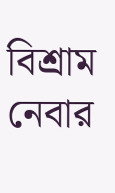বিশ্রাম নেবার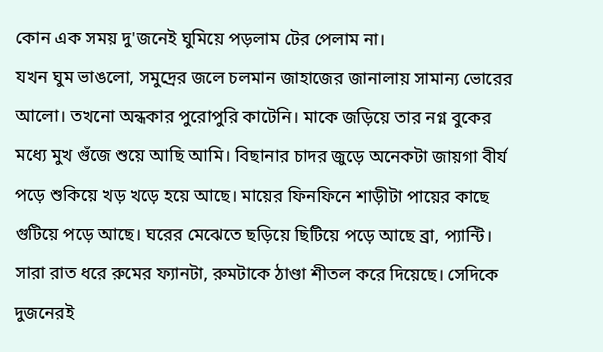কোন এক সময় দু'জনেই ঘুমিয়ে পড়লাম টের পেলাম না।
যখন ঘুম ভাঙলো, সমুদ্রের জলে চলমান জাহাজের জানালায় সামান্য ভোরের আলো। তখনো অন্ধকার পুরোপুরি কাটেনি। মাকে জড়িয়ে তার নগ্ন বুকের মধ্যে মুখ গুঁজে শুয়ে আছি আমি। বিছানার চাদর জুড়ে অনেকটা জায়গা বীর্য পড়ে শুকিয়ে খড় খড়ে হয়ে আছে। মায়ের ফিনফিনে শাড়ীটা পায়ের কাছে গুটিয়ে পড়ে আছে। ঘরের মেঝেতে ছড়িয়ে ছিটিয়ে পড়ে আছে ব্রা, প্যান্টি। সারা রাত ধরে রুমের ফ্যানটা, রুমটাকে ঠাণ্ডা শীতল করে দিয়েছে। সেদিকে দুজনেরই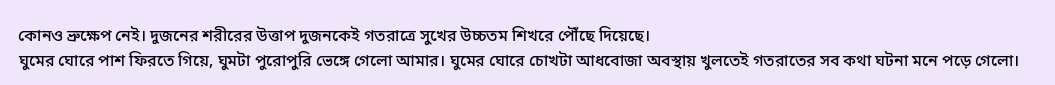কোনও ভ্রুক্ষেপ নেই। দুজনের শরীরের উত্তাপ দুজনকেই গতরাত্রে সুখের উচ্চতম শিখরে পৌঁছে দিয়েছে।
ঘুমের ঘোরে পাশ ফিরতে গিয়ে, ঘুমটা পুরোপুরি ভেঙ্গে গেলো আমার। ঘুমের ঘোরে চোখটা আধবোজা অবস্থায় খুলতেই গতরাতের সব কথা ঘটনা মনে পড়ে গেলো।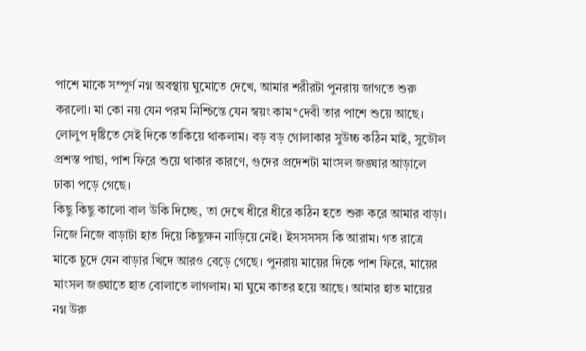পাশে মাকে সম্পূর্ণ নগ্ন অবস্থায় ঘুমোতে দেখে, আমার শরীরটা পুনরায় জাগতে শুরু করলো। মা কো নয় যেন পরম নিশ্চিন্তে যেন স্বয়ং কাম*দেবী তার পাশে শুয়ে আছে। লোলুপ দৃষ্টিতে সেই দিকে তাকিয়ে থাকলাম। বড় বড় গোলাকার সুউচ্চ কঠিন মাই, সুডৌল প্রশস্ত পাছা, পাশ ফিরে শুয়ে থাকার কারণে, গুদের প্রদেশটা মাংসল জঙ্ঘার আড়ালে ঢাকা পড়ে গেছে।
কিছু কিছু কালো বাল উকি দিচ্ছে, তা দেখে ধীরে ধীরে কঠিন হতে শুরু করে আমার বাড়া। নিজে নিজে বাড়াটা হাত দিয়ে কিছুক্ষন নাড়িয়ে নেই। ইসসসসস কি আরাম। গত রাত্রে মাকে চুদে যেন বাড়ার খিদে আরও বেড়ে গেছে। পুনরায় মায়ের দিকে পাশ ফিরে, মায়ের মাংসল জঙ্ঘাতে হাত বোলাতে লাগলাম। মা ঘুমে কাতর হয়ে আছে। আমার হাত মায়ের নগ্ন উরু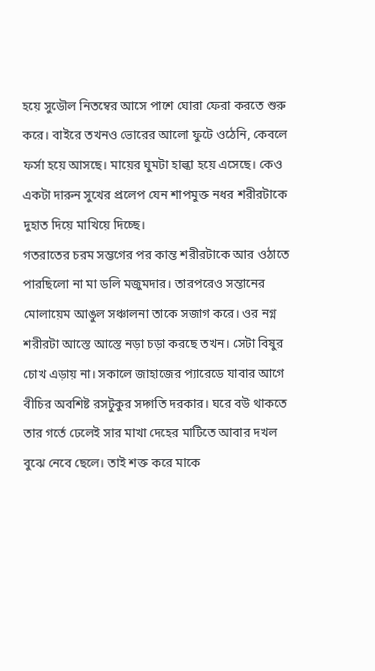হয়ে সুডৌল নিতম্বের আসে পাশে ঘোরা ফেরা করতে শুরু করে। বাইরে তখনও ভোরের আলো ফুটে ওঠেনি, কেবলে ফর্সা হয়ে আসছে। মায়ের ঘুমটা হাল্কা হয়ে এসেছে। কেও একটা দারুন সুখের প্রলেপ যেন শাপমুক্ত নধর শরীরটাকে দুহাত দিয়ে মাখিয়ে দিচ্ছে।
গতরাতের চরম সম্ভগের পর কান্ত শরীরটাকে আর ওঠাতে পারছিলো না মা ডলি মজুমদার। তারপরেও সন্তানের মোলায়েম আঙুল সঞ্চালনা তাকে সজাগ করে। ওর নগ্ন শরীরটা আস্তে আস্তে নড়া চড়া করছে তখন। সেটা বিষুর চোখ এড়ায় না। সকালে জাহাজের প্যারেডে যাবার আগে বীচির অবশিষ্ট রসটুকুর সদ্গতি দরকার। ঘরে বউ থাকতে তার গর্তে ঢেলেই সার মাখা দেহের মাটিতে আবার দখল বুঝে নেবে ছেলে। তাই শক্ত করে মাকে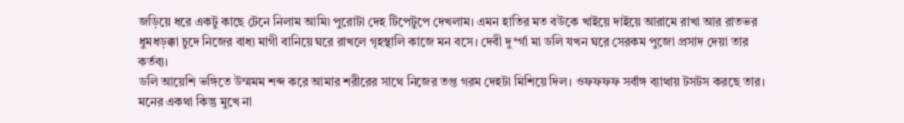জড়িয়ে ধরে একটু কাছে টেনে নিলাম আমি৷ পুরোটা দেহ টিপেটুপে দেখলাম। এমন হাতির মত বউকে খাইয়ে দাইয়ে আরামে রাখা আর রাতভর ধুমধড়ক্কা চুদে নিজের বাধ্য মাগী বানিয়ে ঘরে রাখলে গৃহস্থালি কাজে মন বসে। দেবী দু*র্গা মা ডলি যখন ঘরে সেরকম পুজো প্রসাদ দেয়া তার কর্তব্য।
ডলি আয়েশি ভঙ্গিতে উম্মমম শব্দ করে আমার শরীরের সাথে নিজের তপ্ত গরম দেহটা মিশিয়ে দিল। ওফফফফ সর্বাঙ্গ ব্যাথায় টসটস করছে তার। মনের একথা কিন্তু মুখে না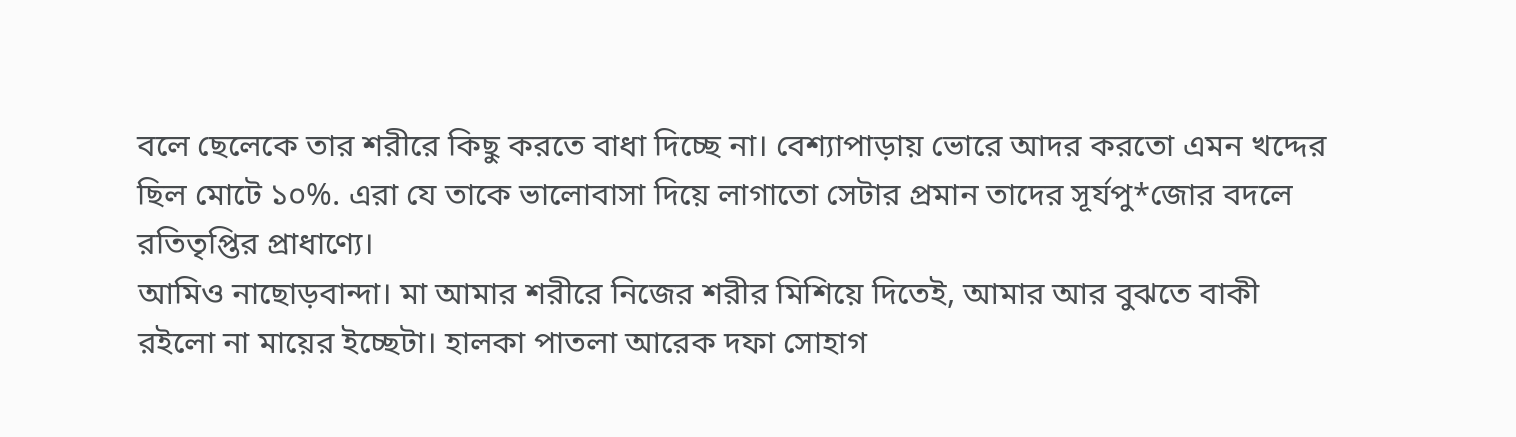বলে ছেলেকে তার শরীরে কিছু করতে বাধা দিচ্ছে না। বেশ্যাপাড়ায় ভোরে আদর করতো এমন খদ্দের ছিল মোটে ১০%. এরা যে তাকে ভালোবাসা দিয়ে লাগাতো সেটার প্রমান তাদের সূর্যপু*জোর বদলে রতিতৃপ্তির প্রাধাণ্যে।
আমিও নাছোড়বান্দা। মা আমার শরীরে নিজের শরীর মিশিয়ে দিতেই, আমার আর বুঝতে বাকী রইলো না মায়ের ইচ্ছেটা। হালকা পাতলা আরেক দফা সোহাগ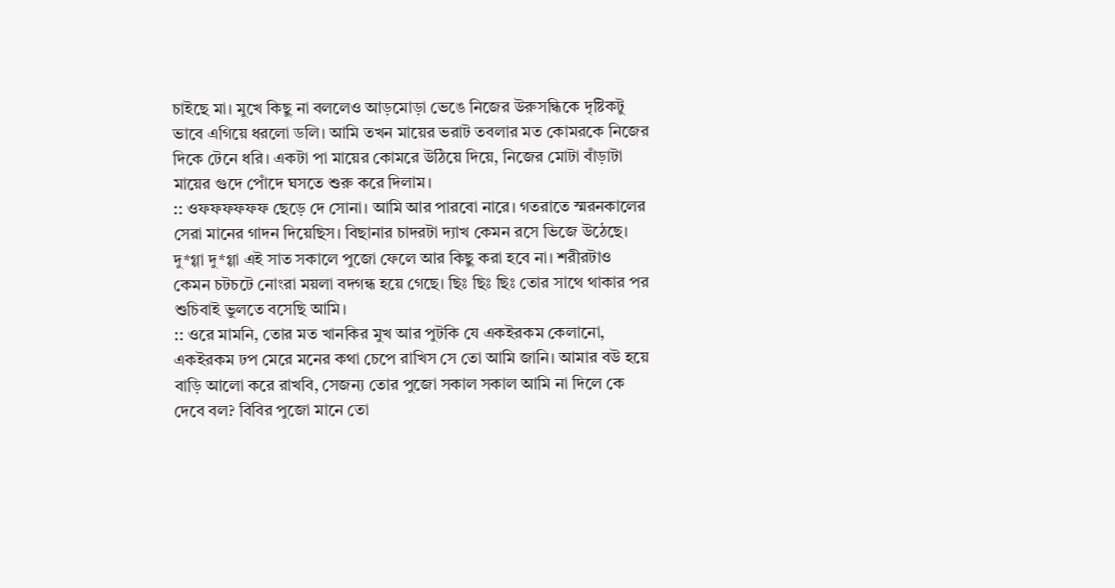চাইছে মা। মুখে কিছু না বললেও আড়মোড়া ভেঙে নিজের উরুসন্ধিকে দৃষ্টিকটু ভাবে এগিয়ে ধরলো ডলি। আমি তখন মায়ের ভরাট তবলার মত কোমরকে নিজের দিকে টেনে ধরি। একটা পা মায়ের কোমরে উঠিয়ে দিয়ে, নিজের মোটা বাঁড়াটা মায়ের গুদে পোঁদে ঘসতে শুরু করে দিলাম।
:: ওফফফফফফ ছেড়ে দে সোনা। আমি আর পারবো নারে। গতরাতে স্মরনকালের সেরা মানের গাদন দিয়েছিস। বিছানার চাদরটা দ্যাখ কেমন রসে ভিজে উঠেছে। দু*গ্গা দু*গ্গা এই সাত সকালে পুজো ফেলে আর কিছু করা হবে না। শরীরটাও কেমন চটচটে নোংরা ময়লা বদগন্ধ হয়ে গেছে। ছিঃ ছিঃ ছিঃ তোর সাথে থাকার পর শুচিবাই ভুলতে বসেছি আমি।
:: ওরে মামনি, তোর মত খানকির মুখ আর পুটকি যে একইরকম কেলানো, একইরকম ঢপ মেরে মনের কথা চেপে রাখিস সে তো আমি জানি। আমার বউ হয়ে বাড়ি আলো করে রাখবি, সেজন্য তোর পুজো সকাল সকাল আমি না দিলে কে দেবে বল? বিবির পুজো মানে তো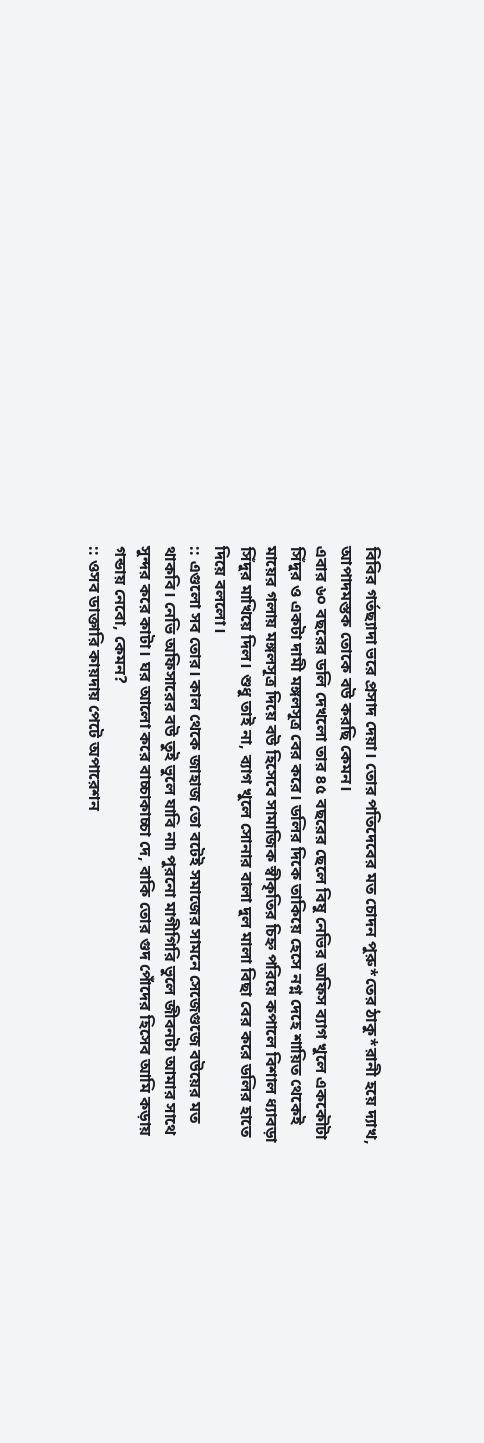বিবির গর্তছ্যাদা ভরে প্রসাদ দেয়া। তোর পতিদেবের মত চোদন পুরু*তের ঠাকু*রানী হয়ে দ্যাখ, আপাদমস্তক তোকে বউ করছি কেমন।
এবার ৬০ বছরের ডলি দেখলো তার ৪৫ বছরের ছেলে বিষু নেভির অফিস ব্যাগ খুলে এককৌটা সিঁদুর ও একটা দামী মঙ্গলসূত্র বের করে। ডলির দিকে তাকিয়ে হেসে নগ্ন দেহে শায়িত থেকেই মায়ের গলায় মঙ্গলসূত্র দিয়ে বউ হিসেবে সামাজিক স্বীকৃতির চিহ্ন পরিয়ে কপালে বিশাল ধ্যাবড়া সিঁদুর মাখিয়ে দিল। শুধু তাই না, ব্যাগ খুলে সোনার বালা দুল মালা বিছা বের করে ডলির হাতে দিয়ে বললো।
:: এগুলো সব তোর। কাল থেকে জাহাজ তো বটেই সমাজের সামনে সেজেগুজে বউয়ের মত থাকবি। নেভি অফিসারের বউ তুই ভুলে যাবি না৷ পুরনো মাগীগিরি ভুলে জীবনটা আমার সাথে সুন্দর করে কাটা। ঘর আলো করে বাচ্চাকাচ্চা দে, বাকি তোর গুদ পোঁদের হিসেব আমি কড়ায় গন্ডায় নেবো, কেমন?
:: ওসব ডাক্তারি কায়দায় পেটে অপারেশন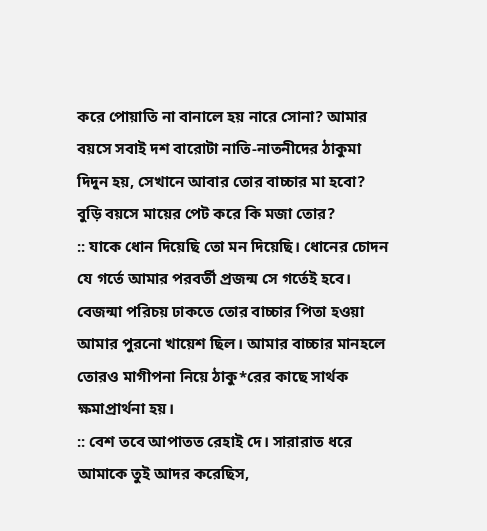করে পোয়াতি না বানালে হয় নারে সোনা? আমার বয়সে সবাই দশ বারোটা নাতি-নাতনীদের ঠাকুমা দিদুন হয়, সেখানে আবার তোর বাচ্চার মা হবো? বুড়ি বয়সে মায়ের পেট করে কি মজা তোর?
:: যাকে ধোন দিয়েছি তো মন দিয়েছি। ধোনের চোদন যে গর্তে আমার পরবর্তী প্রজন্ম সে গর্তেই হবে। বেজন্মা পরিচয় ঢাকতে তোর বাচ্চার পিতা হওয়া আমার পুরনো খায়েশ ছিল। আমার বাচ্চার মানহলে তোরও মাগীপনা নিয়ে ঠাকু*রের কাছে সার্থক ক্ষমাপ্রার্থনা হয়।
:: বেশ তবে আপাতত রেহাই দে। সারারাত ধরে আমাকে তুই আদর করেছিস,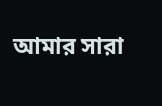আমার সারা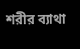শরীর ব্যাথা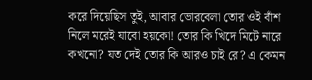করে দিয়েছিস তুই, আবার ভোরবেলা তোর ওই বাঁশ নিলে মরেই যাবো হয়কো! তোর কি খিদে মিটে নারে কখনো? যত দেই তোর কি আরও চাই রে? এ কেমন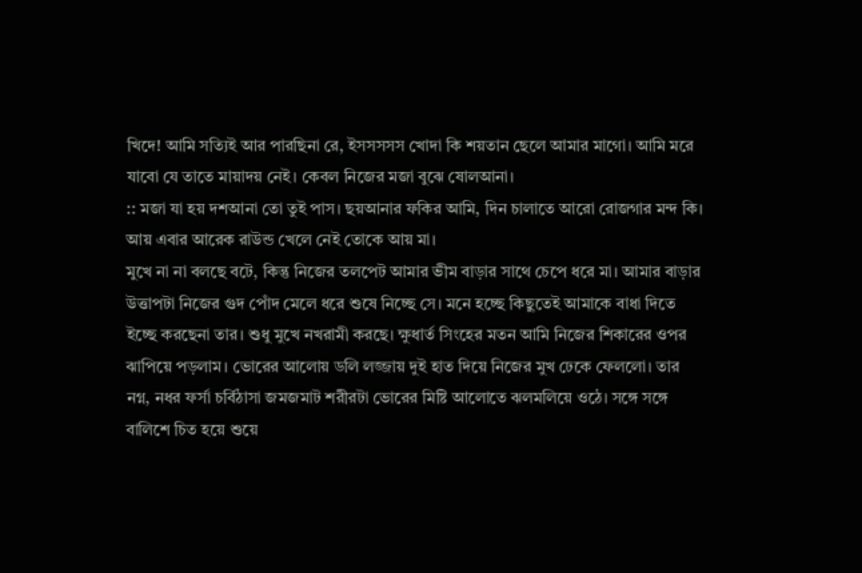খিদে! আমি সত্যিই আর পারছিনা রে, ইসসসসস খোদা কি শয়তান ছেলে আমার মাগো। আমি মরে যাবো যে তাতে মায়াদয় নেই। কেবল নিজের মজা বুঝে ষোলআনা।
:: মজা যা হয় দশআনা তো তুই পাস। ছয়আনার ফকির আমি, দিন চালাতে আরো রোজগার মন্দ কি। আয় এবার আরেক রাউন্ড খেলে নেই তোকে আয় মা।
মুখে না না বলছে বটে, কিন্তু নিজের তলপেট আমার ভীম বাড়ার সাথে চেপে ধরে মা। আমার বাড়ার উত্তাপটা নিজের গুদ পোঁদ মেলে ধরে শুষে নিচ্ছে সে। মনে হচ্ছে কিছুতেই আমাকে বাধা দিতে ইচ্ছে করছেনা তার। শুধু মুখে নখরামী করছে। ক্ষুধার্ত সিংহের মতন আমি নিজের শিকারের ওপর ঝাপিয়ে পড়লাম। ভোরের আলোয় ডলি লজ্জায় দুই হাত দিয়ে নিজের মুখ ঢেকে ফেললো। তার নগ্ন, নধর ফর্সা চর্বিঠাসা জমজমাট শরীরটা ভোরের মিষ্টি আলোতে ঝলমলিয়ে ওঠে। সঙ্গে সঙ্গে বালিশে চিত হয়ে শুয়ে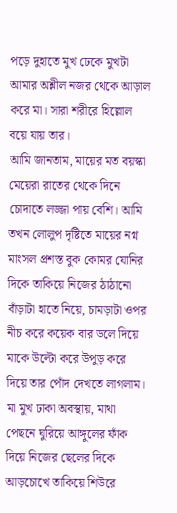পড়ে দুহাতে মুখ ঢেকে মুখটা আমার অশ্লীল নজর থেকে আড়াল করে মা। সারা শরীরে হিল্লোল বয়ে যায় তার।
আমি জানতাম, মায়ের মত বয়স্কা মেয়েরা রাতের থেকে দিনে চোদাতে লজ্জা পায় বেশি। আমি তখন লোলুপ দৃষ্টিতে মায়ের নগ্ন মাংসল প্রশস্ত বুক কোমর যোনির দিকে তাকিয়ে নিজের ঠাঠানো বাঁড়াটা হাতে নিয়ে, চামড়াটা ওপর নীচ করে কয়েক বার ডলে দিয়ে মাকে উল্টো করে উপুড় করে দিয়ে তার পোঁদ দেখতে লাগলাম। মা মুখ ঢাকা অবস্থায়, মাথা পেছনে ঘুরিয়ে আঙ্গুলের ফাঁক দিয়ে নিজের ছেলের দিকে আড়চোখে তাকিয়ে শিউরে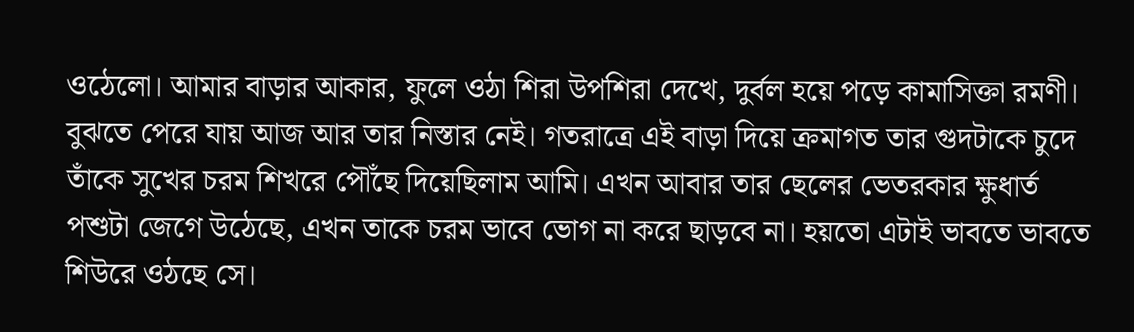ওঠেলো। আমার বাড়ার আকার, ফুলে ওঠা শিরা উপশিরা দেখে, দুর্বল হয়ে পড়ে কামাসিক্তা রমণী। বুঝতে পেরে যায় আজ আর তার নিস্তার নেই। গতরাত্রে এই বাড়া দিয়ে ক্রমাগত তার গুদটাকে চুদে তাঁকে সুখের চরম শিখরে পৌঁছে দিয়েছিলাম আমি। এখন আবার তার ছেলের ভেতরকার ক্ষুধার্ত পশুটা জেগে উঠেছে, এখন তাকে চরম ভাবে ভোগ না করে ছাড়বে না। হয়তো এটাই ভাবতে ভাবতে শিউরে ওঠছে সে।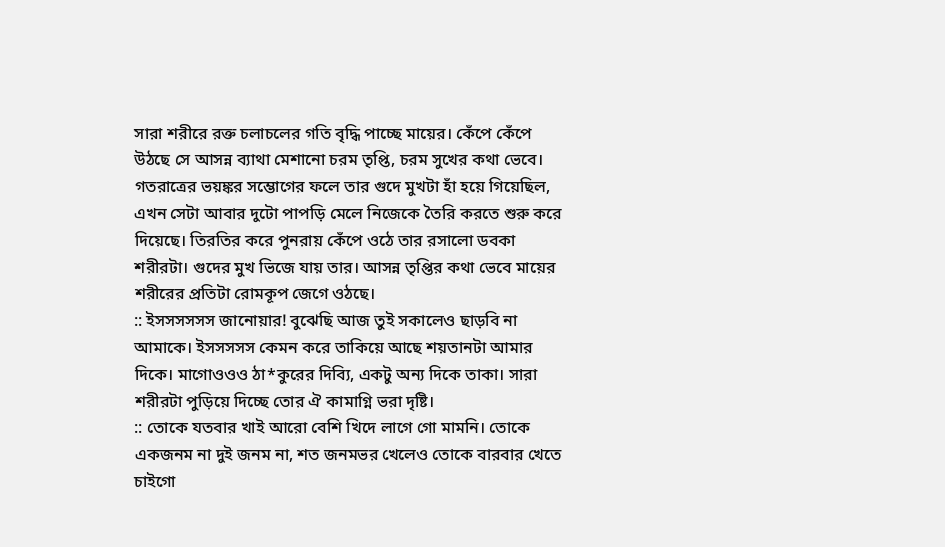সারা শরীরে রক্ত চলাচলের গতি বৃদ্ধি পাচ্ছে মায়ের। কেঁপে কেঁপে উঠছে সে আসন্ন ব্যাথা মেশানো চরম তৃপ্তি, চরম সুখের কথা ভেবে। গতরাত্রের ভয়ঙ্কর সম্ভোগের ফলে তার গুদে মুখটা হাঁ হয়ে গিয়েছিল, এখন সেটা আবার দুটো পাপড়ি মেলে নিজেকে তৈরি করতে শুরু করে দিয়েছে। তিরতির করে পুনরায় কেঁপে ওঠে তার রসালো ডবকা শরীরটা। গুদের মুখ ভিজে যায় তার। আসন্ন তৃপ্তির কথা ভেবে মায়ের শরীরের প্রতিটা রোমকূপ জেগে ওঠছে।
:: ইসসসসসস জানোয়ার! বুঝেছি আজ তুই সকালেও ছাড়বি না আমাকে। ইসসসসস কেমন করে তাকিয়ে আছে শয়তানটা আমার দিকে। মাগোওওও ঠা*কুরের দিব্যি, একটু অন্য দিকে তাকা। সারা শরীরটা পুড়িয়ে দিচ্ছে তোর ঐ কামাগ্নি ভরা দৃষ্টি।
:: তোকে যতবার খাই আরো বেশি খিদে লাগে গো মামনি। তোকে একজনম না দুই জনম না, শত জনমভর খেলেও তোকে বারবার খেতে চাইগো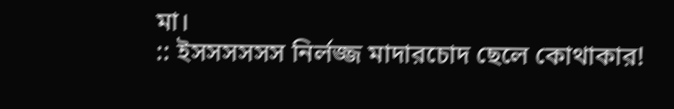মা।
:: ইসসসসসস নির্লজ্জ মাদারচোদ ছেলে কোথাকার!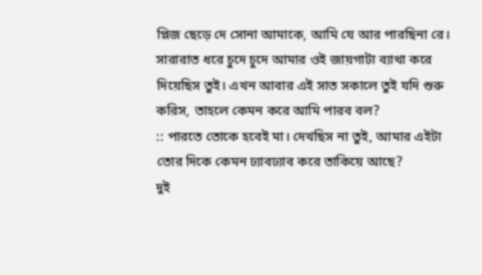প্লিজ ছেড়ে দে সোনা আমাকে, আমি যে আর পারছিনা রে। সারারাত ধরে চুদে চুদে আমার ওই জায়গাটা ব্যাথা করে দিয়েছিস তুই। এখন আবার এই সাত সকালে তুই যদি শুরু করিস, তাহলে কেমন করে আমি পারব বল?
:: পারতে তোকে হবেই মা। দেখছিস না তুই, আমার এইটা তোর দিকে কেমন ঢ্যাবঢ্যাব করে তাকিয়ে আছে?
দুই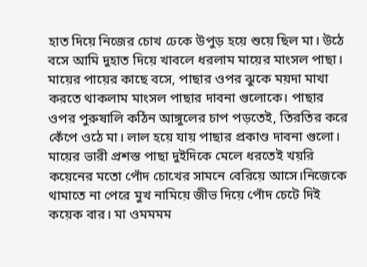হাত দিয়ে নিজের চোখ ঢেকে উপুড় হয়ে শুয়ে ছিল মা। উঠে বসে আমি দুহাত দিয়ে খাবলে ধরলাম মায়ের মাংসল পাছা। মায়ের পায়ের কাছে বসে, পাছার ওপর ঝুকে ময়দা মাখা করতে থাকলাম মাংসল পাছার দাবনা গুলোকে। পাছার ওপর পুরুষালি কঠিন আঙ্গুলের চাপ পড়তেই, তিরতির করে কেঁপে ওঠে মা। লাল হয়ে যায় পাছার প্রকাণ্ড দাবনা গুলো।
মায়ের ভারী প্রশস্ত পাছা দুইদিকে মেলে ধরতেই খয়রি কয়েনের মতো পোঁদ চোখের সামনে বেরিয়ে আসে।নিজেকে থামাতে না পেরে মুখ নামিয়ে জীভ দিয়ে পোঁদ চেটে দিই কয়েক বার। মা ওমমমম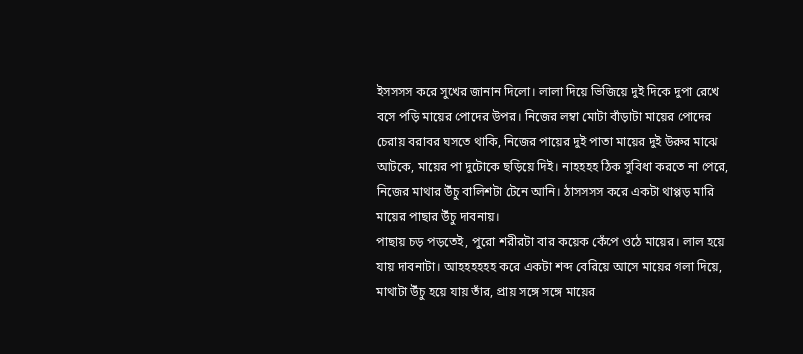ইসসসস করে সুখের জানান দিলো। লালা দিয়ে ভিজিয়ে দুই দিকে দুপা রেখে বসে পড়ি মায়ের পোদের উপর। নিজের লম্বা মোটা বাঁড়াটা মায়ের পোদের চেরায় বরাবর ঘসতে থাকি, নিজের পায়ের দুই পাতা মায়ের দুই উরুর মাঝে আটকে, মায়ের পা দুটোকে ছড়িয়ে দিই। নাহহহহ ঠিক সুবিধা করতে না পেরে, নিজের মাথার উঁচু বালিশটা টেনে আনি। ঠাসসসস করে একটা থাপ্পড় মারি মায়ের পাছার উঁচু দাবনায়।
পাছায় চড় পড়তেই, পুরো শরীরটা বার কয়েক কেঁপে ওঠে মায়ের। লাল হয়ে যায় দাবনাটা। আহহহহহহ করে একটা শব্দ বেরিয়ে আসে মায়ের গলা দিয়ে, মাথাটা উঁচু হয়ে যায় তাঁর, প্রায় সঙ্গে সঙ্গে মায়ের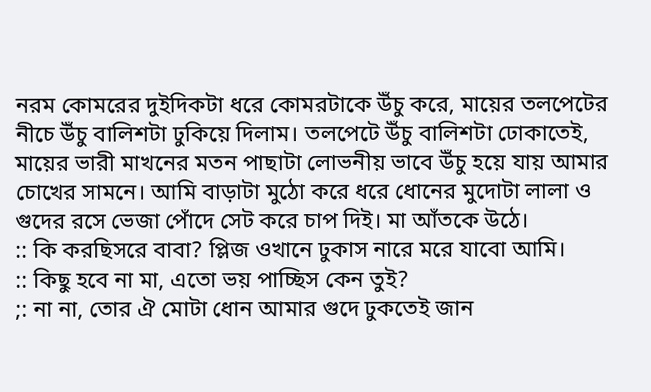নরম কোমরের দুইদিকটা ধরে কোমরটাকে উঁচু করে, মায়ের তলপেটের নীচে উঁচু বালিশটা ঢুকিয়ে দিলাম। তলপেটে উঁচু বালিশটা ঢোকাতেই, মায়ের ভারী মাখনের মতন পাছাটা লোভনীয় ভাবে উঁচু হয়ে যায় আমার চোখের সামনে। আমি বাড়াটা মুঠো করে ধরে ধোনের মুদোটা লালা ও গুদের রসে ভেজা পোঁদে সেট করে চাপ দিই। মা আঁতকে উঠে।
:: কি করছিসরে বাবা? প্লিজ ওখানে ঢুকাস নারে মরে যাবো আমি।
:: কিছু হবে না মা, এতো ভয় পাচ্ছিস কেন তুই?
;: না না, তোর ঐ মোটা ধোন আমার গুদে ঢুকতেই জান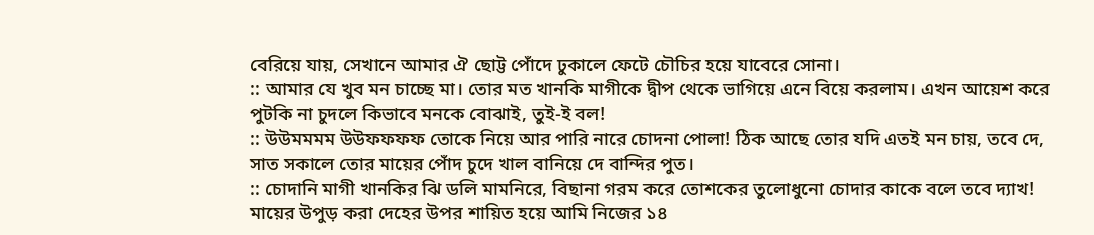বেরিয়ে যায়, সেখানে আমার ঐ ছোট্ট পোঁদে ঢুকালে ফেটে চৌচির হয়ে যাবেরে সোনা।
:: আমার যে খুব মন চাচ্ছে মা। তোর মত খানকি মাগীকে দ্বীপ থেকে ভাগিয়ে এনে বিয়ে করলাম। এখন আয়েশ করে পুটকি না চুদলে কিভাবে মনকে বোঝাই, তুই-ই বল!
:: উউমমমম উউফফফফ তোকে নিয়ে আর পারি নারে চোদনা পোলা! ঠিক আছে তোর যদি এতই মন চায়, তবে দে, সাত সকালে তোর মায়ের পোঁদ চুদে খাল বানিয়ে দে বান্দির পুত।
:: চোদানি মাগী খানকির ঝি ডলি মামনিরে, বিছানা গরম করে তোশকের তুলোধুনো চোদার কাকে বলে তবে দ্যাখ!
মায়ের উপুড় করা দেহের উপর শায়িত হয়ে আমি নিজের ১৪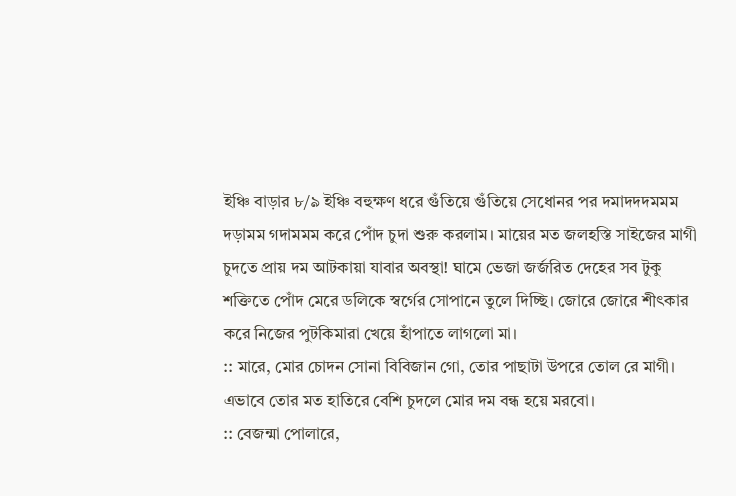ইঞ্চি বাড়ার ৮/৯ ইঞ্চি বহুক্ষণ ধরে গুঁতিয়ে গুঁতিয়ে সেধোনর পর দমাদদদমমম দড়ামম গদামমম করে পোঁদ চুদা শুরু করলাম। মায়ের মত জলহস্তি সাইজের মাগী চুদতে প্রায় দম আটকায়া যাবার অবস্থা! ঘামে ভেজা জর্জরিত দেহের সব টুকু শক্তিতে পোঁদ মেরে ডলিকে স্বর্গের সোপানে তুলে দিচ্ছি। জোরে জোরে শীৎকার করে নিজের পুটকিমারা খেয়ে হাঁপাতে লাগলো মা।
:: মারে, মোর চোদন সোনা বিবিজান গো, তোর পাছাটা উপরে তোল রে মাগী। এভাবে তোর মত হাতিরে বেশি চুদলে মোর দম বন্ধ হয়ে মরবো।
:: বেজন্মা পোলারে,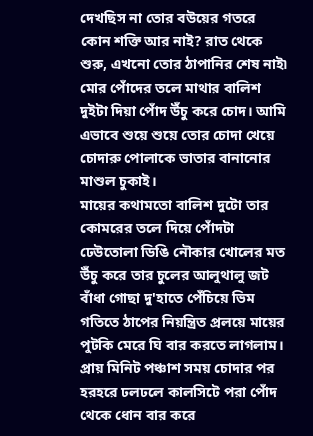দেখছিস না তোর বউয়ের গতরে কোন শক্তি আর নাই? রাত থেকে শুরু, এখনো তোর ঠাপানির শেষ নাই৷ মোর পোঁদের তলে মাথার বালিশ দুইটা দিয়া পোঁদ উঁচু করে চোদ। আমি এভাবে শুয়ে শুয়ে তোর চোদা খেয়ে চোদারু পোলাকে ভাতার বানানোর মাশুল চুকাই।
মায়ের কথামতো বালিশ দুটো তার কোমরের তলে দিয়ে পোঁদটা ঢেউতোলা ডিঙি নৌকার খোলের মত উঁচু করে তার চুলের আলুথালু জট বাঁধা গোছা দু'হাতে পেঁচিয়ে ভিম গতিতে ঠাপের নিয়ন্ত্রিত প্রলয়ে মায়ের পুটকি মেরে ঘি বার করতে লাগলাম। প্রায় মিনিট পঞ্চাশ সময় চোদার পর হরহরে ঢলঢলে কালসিটে পরা পোঁদ থেকে ধোন বার করে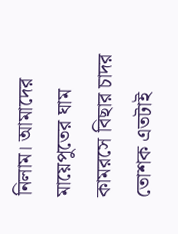নিলাম। আমাদের মায়েপুতের ঘাম কামরসে বিছার চাদর তোশক এতটাই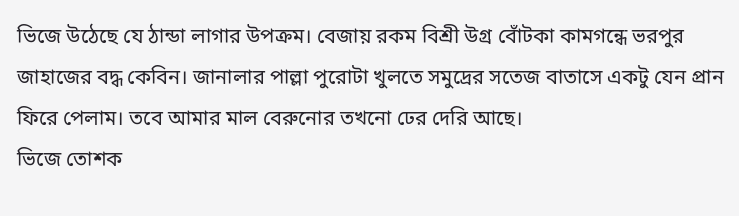ভিজে উঠেছে যে ঠান্ডা লাগার উপক্রম। বেজায় রকম বিশ্রী উগ্র বোঁটকা কামগন্ধে ভরপুর জাহাজের বদ্ধ কেবিন। জানালার পাল্লা পুরোটা খুলতে সমুদ্রের সতেজ বাতাসে একটু যেন প্রান ফিরে পেলাম। তবে আমার মাল বেরুনোর তখনো ঢের দেরি আছে।
ভিজে তোশক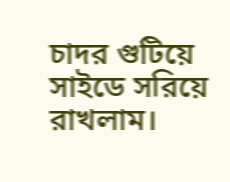চাদর গুটিয়ে সাইডে সরিয়ে রাখলাম।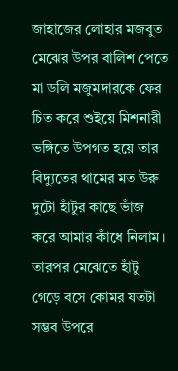জাহাজের লোহার মজবুত মেঝের উপর বালিশ পেতে মা ডলি মজুমদারকে ফের চিত করে শুইয়ে মিশনারী ভঙ্গিতে উপগত হয়ে তার বিদ্যুতের থামের মত উরু দুটো হাঁটুর কাছে ভাঁজ করে আমার কাঁধে নিলাম। তারপর মেঝেতে হাঁটু গেড়ে বসে কোমর যতটা সম্ভব উপরে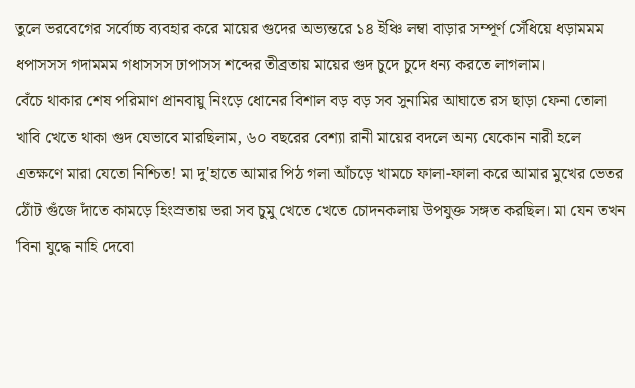তুলে ভরবেগের সর্বোচ্চ ব্যবহার করে মায়ের গুদের অভ্যন্তরে ১৪ ইঞ্চি লম্বা বাড়ার সম্পূর্ণ সেঁধিয়ে ধড়ামমম ধপাসসস গদামমম গধাসসস ঢাপাসস শব্দের তীব্রতায় মায়ের গুদ চুদে চুদে ধন্য করতে লাগলাম।
বেঁচে থাকার শেষ পরিমাণ প্রানবায়ু নিংড়ে ধোনের বিশাল বড় বড় সব সুনামির আঘাতে রস ছাড়া ফেনা তোলা খাবি খেতে থাকা গুদ যেভাবে মারছিলাম, ৬০ বছরের বেশ্যা রানী মায়ের বদলে অন্য যেকোন নারী হলে এতক্ষণে মারা যেতো নিশ্চিত! মা দু'হাতে আমার পিঠ গলা আঁচড়ে খামচে ফালা-ফালা করে আমার মুখের ভেতর ঠোঁট গুঁজে দাঁতে কামড়ে হিংস্রতায় ভরা সব চুমু খেতে খেতে চোদনকলায় উপযুক্ত সঙ্গত করছিল। মা যেন তখন 'বিনা যুদ্ধে নাহি দেবো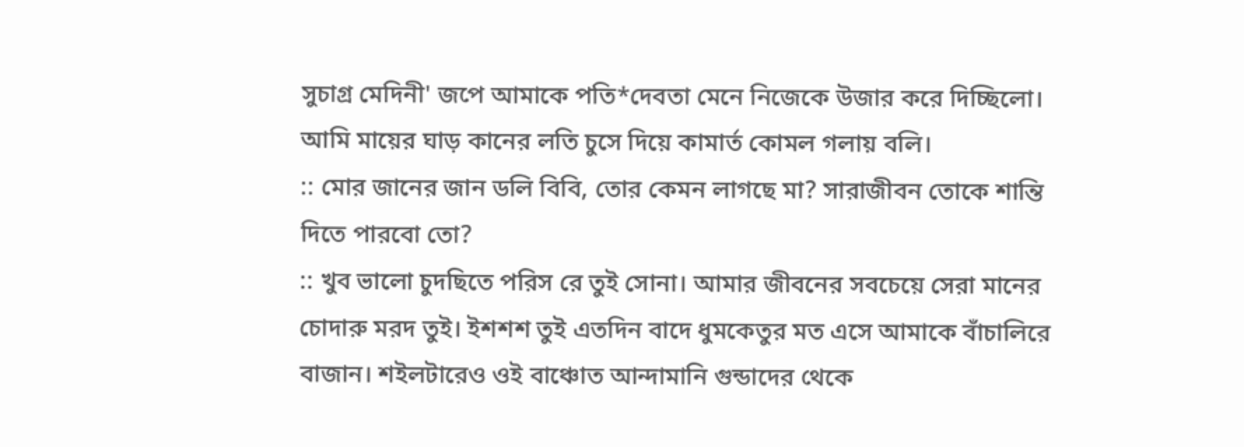সুচাগ্র মেদিনী' জপে আমাকে পতি*দেবতা মেনে নিজেকে উজার করে দিচ্ছিলো। আমি মায়ের ঘাড় কানের লতি চুসে দিয়ে কামার্ত কোমল গলায় বলি।
:: মোর জানের জান ডলি বিবি, তোর কেমন লাগছে মা? সারাজীবন তোকে শান্তি দিতে পারবো তো?
:: খুব ভালো চুদছিতে পরিস রে তুই সোনা। আমার জীবনের সবচেয়ে সেরা মানের চোদারু মরদ তুই। ইশশশ তুই এতদিন বাদে ধুমকেতুর মত এসে আমাকে বাঁচালিরে বাজান। শইলটারেও ওই বাঞ্চোত আন্দামানি গুন্ডাদের থেকে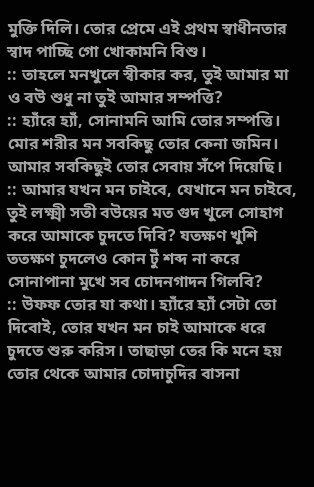মুক্তি দিলি। তোর প্রেমে এই প্রথম স্বাধীনতার স্বাদ পাচ্ছি গো খোকামনি বিশু।
:: তাহলে মনখুলে স্বীকার কর, তুই আমার মা ও বউ শুধু না তুই আমার সম্পত্তি?
:: হ্যাঁরে হ্যাঁ, সোনামনি আমি তোর সম্পত্তি। মোর শরীর মন সবকিছু তোর কেনা জমিন। আমার সবকিছুই তোর সেবায় সঁপে দিয়েছি।
:: আমার যখন মন চাইবে, যেখানে মন চাইবে, তুই লক্ষ্মী সতী বউয়ের মত গুদ খুলে সোহাগ করে আমাকে চুদতে দিবি? যতক্ষণ খুশি ততক্ষণ চুদলেও কোন টুঁ শব্দ না করে সোনাপানা মুখে সব চোদনগাদন গিলবি?
:: উফফ তোর যা কথা। হ্যাঁরে হ্যাঁ সেটা তো দিবোই, তোর যখন মন চাই আমাকে ধরে চুদতে শুরু করিস। তাছাড়া তের কি মনে হয় তোর থেকে আমার চোদাচুদির বাসনা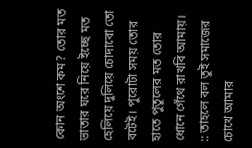কোন অংশে কম? তোর মত ভাতার ঘরে নিয়ে ইচ্ছে মত হেলিয়ে দুলিয়ে চোদাবো তো বটেই। পুরোটা সময় তোর হাতে পুতুলের মত তোর ধোনে গেঁথে রাখবি আমায়।
:: তাহলে বল তুই সমাজের চোখে আমার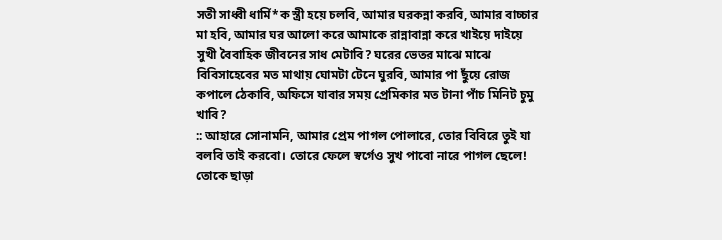সতী সাধ্বী ধার্মি*ক স্ত্রী হয়ে চলবি, আমার ঘরকন্না করবি, আমার বাচ্চার মা হবি, আমার ঘর আলো করে আমাকে রান্নাবান্না করে খাইয়ে দাইয়ে সুখী বৈবাহিক জীবনের সাধ মেটাবি? ঘরের ভেতর মাঝে মাঝে বিবিসাহেবের মত মাথায় ঘোমটা টেনে ঘুরবি, আমার পা ছুঁয়ে রোজ কপালে ঠেকাবি, অফিসে যাবার সময় প্রেমিকার মত টানা পাঁচ মিনিট চুমু খাবি?
:: আহারে সোনামনি, আমার প্রেম পাগল পোলারে, তোর বিবিরে তুই যা বলবি তাই করবো। তোরে ফেলে স্বর্গেও সুখ পাবো নারে পাগল ছেলে! তোকে ছাড়া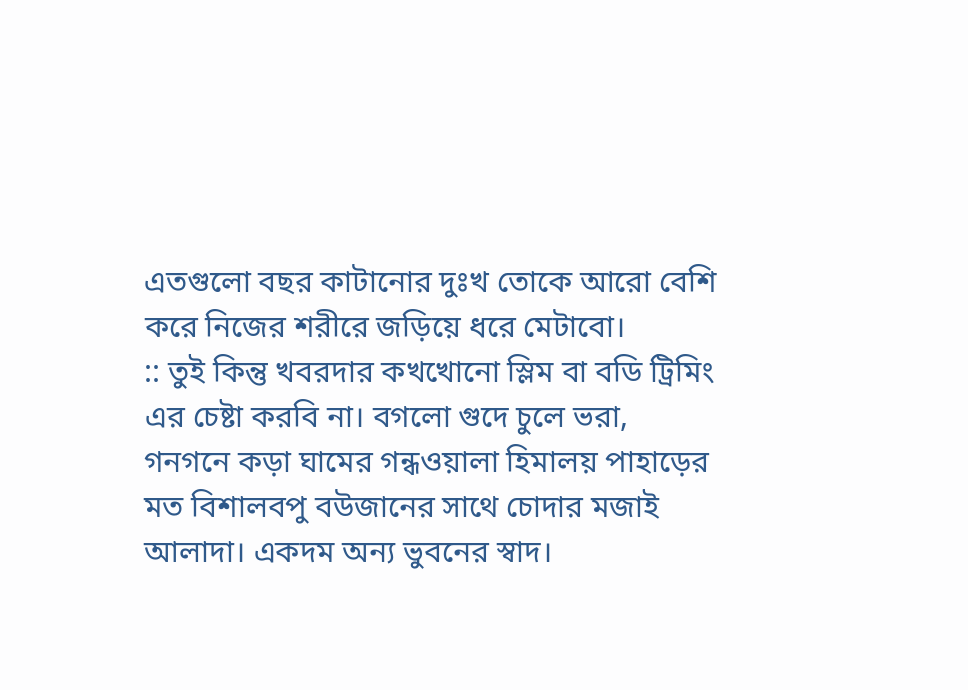এতগুলো বছর কাটানোর দুঃখ তোকে আরো বেশি করে নিজের শরীরে জড়িয়ে ধরে মেটাবো।
:: তুই কিন্তু খবরদার কখখোনো স্লিম বা বডি ট্রিমিং এর চেষ্টা করবি না। বগলো গুদে চুলে ভরা, গনগনে কড়া ঘামের গন্ধওয়ালা হিমালয় পাহাড়ের মত বিশালবপু বউজানের সাথে চোদার মজাই আলাদা। একদম অন্য ভুবনের স্বাদ।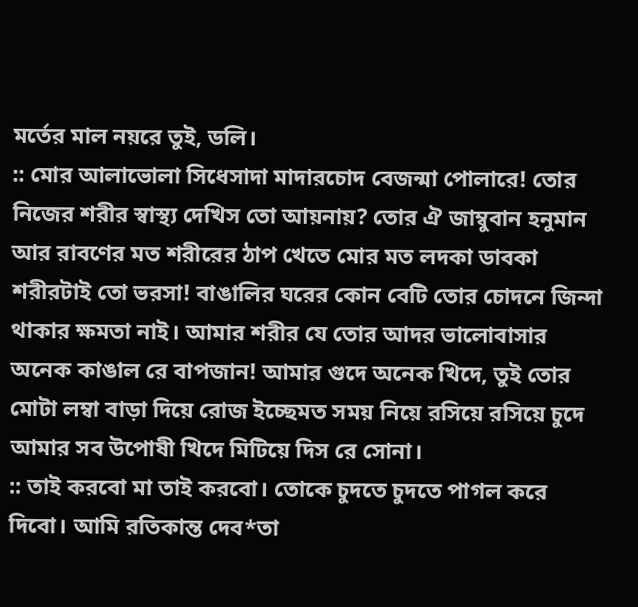মর্তের মাল নয়রে তুই, ডলি।
:: মোর আলাভোলা সিধেসাদা মাদারচোদ বেজন্মা পোলারে! তোর নিজের শরীর স্বাস্থ্য দেখিস তো আয়নায়? তোর ঐ জাম্বুবান হনুমান আর রাবণের মত শরীরের ঠাপ খেতে মোর মত লদকা ডাবকা শরীরটাই তো ভরসা! বাঙালির ঘরের কোন বেটি তোর চোদনে জিন্দা থাকার ক্ষমতা নাই। আমার শরীর যে তোর আদর ভালোবাসার অনেক কাঙাল রে বাপজান! আমার গুদে অনেক খিদে, তুই তোর মোটা লম্বা বাড়া দিয়ে রোজ ইচ্ছেমত সময় নিয়ে রসিয়ে রসিয়ে চুদে আমার সব উপোষী খিদে মিটিয়ে দিস রে সোনা।
:: তাই করবো মা তাই করবো। তোকে চুদতে চুদতে পাগল করে দিবো। আমি রতিকান্ত দেব*তা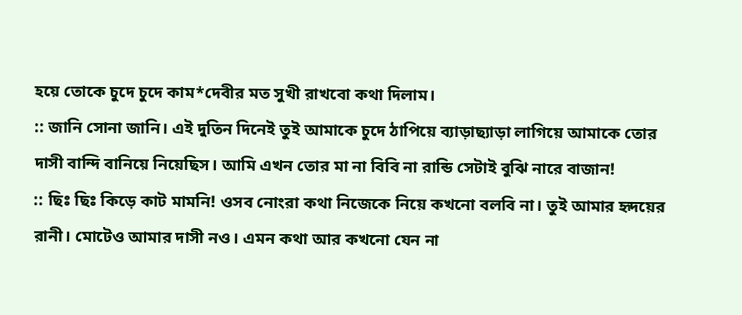হয়ে তোকে চুদে চুদে কাম*দেবীর মত সুখী রাখবো কথা দিলাম।
:: জানি সোনা জানি। এই দুতিন দিনেই তুই আমাকে চুদে ঠাপিয়ে ব্যাড়াছ্যাড়া লাগিয়ে আমাকে তোর দাসী বান্দি বানিয়ে নিয়েছিস। আমি এখন তোর মা না বিবি না রান্ডি সেটাই বুঝি নারে বাজান!
:: ছিঃ ছিঃ কিড়ে কাট মামনি! ওসব নোংরা কথা নিজেকে নিয়ে কখনো বলবি না। তুই আমার হৃদয়ের রানী। মোটেও আমার দাসী নও। এমন কথা আর কখনো যেন না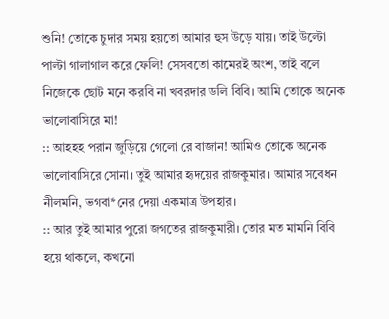শুনি! তোকে চুদার সময় হয়তো আমার হুস উড়ে যায়। তাই উল্টো পাল্টা গালাগাল করে ফেলি! সেসবতো কামেরই অংশ, তাই বলে নিজেকে ছোট মনে করবি না খবরদার ডলি বিবি। আমি তোকে অনেক ভালোবাসিরে মা!
:: আহহহ পরান জুড়িয়ে গেলো রে বাজান! আমিও তোকে অনেক ভালোবাসিরে সোনা। তুই আমার হৃদয়ের রাজকুমার। আমার সবেধন নীলমনি, ভগবা*নের দেয়া একমাত্র উপহার।
:: আর তুই আমার পুরো জগতের রাজকুমারী। তোর মত মামনি বিবি হয়ে থাকলে, কখনো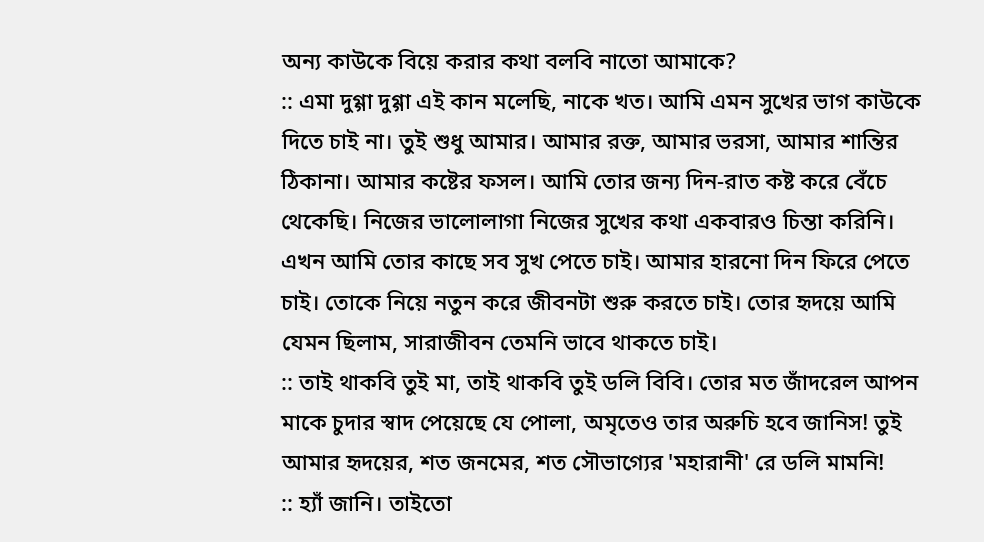অন্য কাউকে বিয়ে করার কথা বলবি নাতো আমাকে?
:: এমা দুগ্গা দুগ্গা এই কান মলেছি, নাকে খত। আমি এমন সুখের ভাগ কাউকে দিতে চাই না। তুই শুধু আমার। আমার রক্ত, আমার ভরসা, আমার শান্তির ঠিকানা। আমার কষ্টের ফসল। আমি তোর জন্য দিন-রাত কষ্ট করে বেঁচে থেকেছি। নিজের ভালোলাগা নিজের সুখের কথা একবারও চিন্তা করিনি। এখন আমি তোর কাছে সব সুখ পেতে চাই। আমার হারনো দিন ফিরে পেতে চাই। তোকে নিয়ে নতুন করে জীবনটা শুরু করতে চাই। তোর হৃদয়ে আমি যেমন ছিলাম, সারাজীবন তেমনি ভাবে থাকতে চাই।
:: তাই থাকবি তুই মা, তাই থাকবি তুই ডলি বিবি। তোর মত জাঁদরেল আপন মাকে চুদার স্বাদ পেয়েছে যে পোলা, অমৃতেও তার অরুচি হবে জানিস! তুই আমার হৃদয়ের, শত জনমের, শত সৌভাগ্যের 'মহারানী' রে ডলি মামনি!
:: হ্যাঁ জানি। তাইতো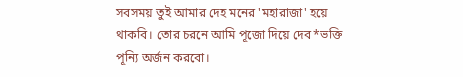সবসময় তুই আমার দেহ মনের 'মহারাজা' হয়ে থাকবি। তোর চরনে আমি পূজো দিয়ে দেব*ভক্তি পূন্যি অর্জন করবো।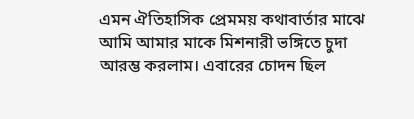এমন ঐতিহাসিক প্রেমময় কথাবার্তার মাঝে আমি আমার মাকে মিশনারী ভঙ্গিতে চুদা আরম্ভ করলাম। এবারের চোদন ছিল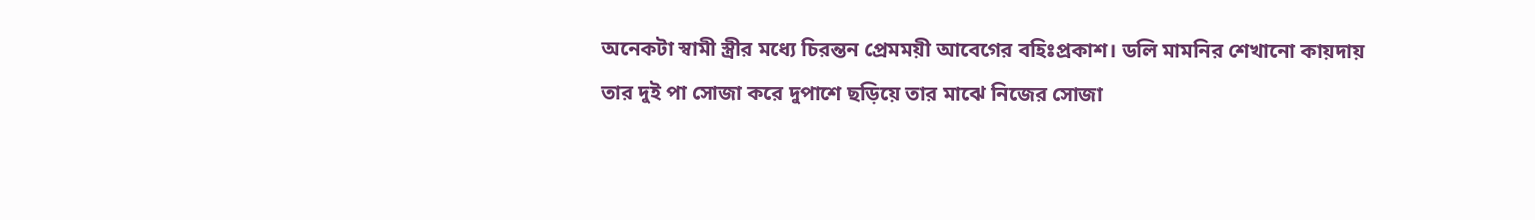অনেকটা স্বামী স্ত্রীর মধ্যে চিরন্তন প্রেমময়ী আবেগের বহিঃপ্রকাশ। ডলি মামনির শেখানো কায়দায় তার দুই পা সোজা করে দুপাশে ছড়িয়ে তার মাঝে নিজের সোজা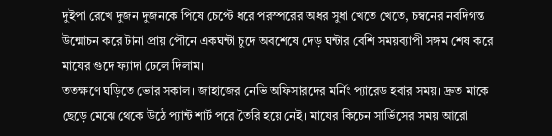দুইপা রেখে দুজন দুজনকে পিষে চেপ্টে ধরে পরস্পরের অধর সুধা খেতে খেতে, চম্বনের নবদিগন্ত উন্মোচন করে টানা প্রায় পৌনে একঘন্টা চুদে অবশেষে দেড় ঘন্টার বেশি সময়ব্যাপী সঙ্গম শেষ করে মাযের গুদে ফ্যাদা ঢেলে দিলাম।
ততক্ষণে ঘড়িতে ভোর সকাল। জাহাজের নেভি অফিসারদের মর্নিং প্যারেড হবার সময়। দ্রুত মাকে ছেড়ে মেঝে থেকে উঠে প্যান্ট শার্ট পরে তৈরি হয়ে নেই। মাযের কিচেন সার্ভিসের সময় আরো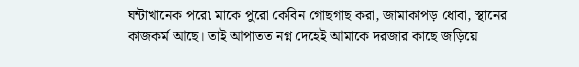ঘন্টাখানেক পরে৷ মাকে পুরো কেবিন গোছগাছ করা, জামাকাপড় ধোবা, স্থানের কাজকর্ম আছে। তাই আপাতত নগ্ন দেহেই আমাকে দরজার কাছে জড়িয়ে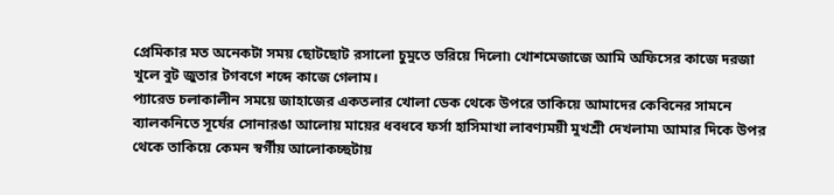প্রেমিকার মত অনেকটা সময় ছোটছোট রসালো চুমুতে ভরিয়ে দিলো৷ খোশমেজাজে আমি অফিসের কাজে দরজা খুলে বুট জুতার টগবগে শব্দে কাজে গেলাম।
প্যারেড চলাকালীন সময়ে জাহাজের একতলার খোলা ডেক থেকে উপরে তাকিয়ে আমাদের কেবিনের সামনে ব্যালকনিতে সূর্যের সোনারঙা আলোয় মায়ের ধবধবে ফর্সা হাসিমাখা লাবণ্যময়ী মুখশ্রী দেখলাম৷ আমার দিকে উপর থেকে তাকিয়ে কেমন স্বর্গীয় আলোকচ্ছটায়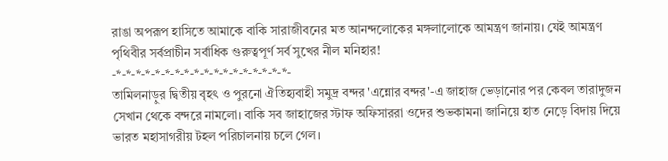রাঙা অপরূপ হাসিতে আমাকে বাকি সারাজীবনের মত আনন্দলোকের মঙ্গলালোকে আমন্ত্রণ জানায়। যেই আমন্ত্রণ পৃথিবীর সর্বপ্রাচীন সর্বাধিক গুরুত্বপূর্ণ সর্ব সুখের নীল মনিহার!
-*-*-*-*-*-*-*-*-*-*-*-*-*-*-*-*-*-*-
তামিলনাড়ুর দ্বিতীয় বৃহৎ ও পুরনো ঐতিহ্যবাহী সমুদ্র বন্দর 'এন্নোর বন্দর'-এ জাহাজ ভেড়ানোর পর কেবল তারাদুজন সেখান থেকে বন্দরে নামলো। বাকি সব জাহাজের স্টাফ অফিসাররা ওদের শুভকামনা জানিয়ে হাত নেড়ে বিদায় দিয়ে ভারত মহাসাগরীয় টহল পরিচালনায় চলে গেল।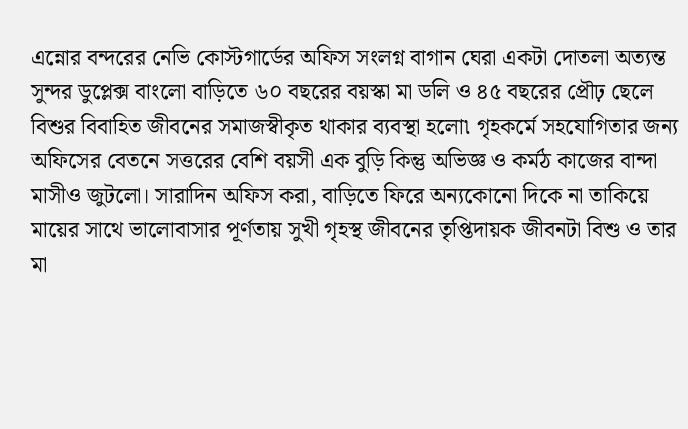এন্নোর বন্দরের নেভি কোস্টগার্ডের অফিস সংলগ্ন বাগান ঘেরা একটা দোতলা অত্যন্ত সুন্দর ডুপ্লেক্স বাংলো বাড়িতে ৬০ বছরের বয়স্কা মা ডলি ও ৪৫ বছরের প্রৌঢ় ছেলে বিশুর বিবাহিত জীবনের সমাজস্বীকৃত থাকার ব্যবস্থা হলো৷ গৃহকর্মে সহযোগিতার জন্য অফিসের বেতনে সত্তরের বেশি বয়সী এক বুড়ি কিন্তু অভিজ্ঞ ও কর্মঠ কাজের বান্দা মাসীও জুটলো। সারাদিন অফিস করা, বাড়িতে ফিরে অন্যকোনো দিকে না তাকিয়ে মায়ের সাথে ভালোবাসার পূর্ণতায় সুখী গৃহস্থ জীবনের তৃপ্তিদায়ক জীবনটা বিশু ও তার মা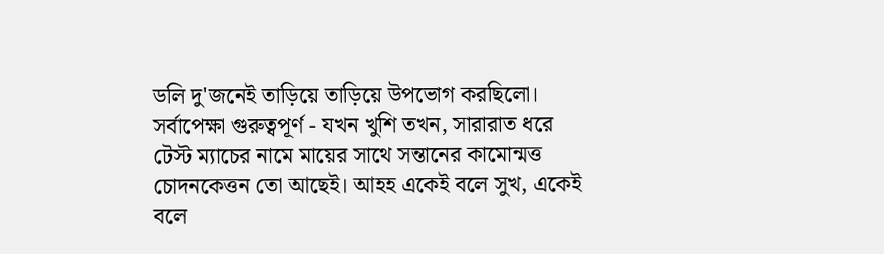ডলি দু'জনেই তাড়িয়ে তাড়িয়ে উপভোগ করছিলো।
সর্বাপেক্ষা গুরুত্বপূর্ণ - যখন খুশি তখন, সারারাত ধরে টেস্ট ম্যাচের নামে মায়ের সাথে সন্তানের কামোন্মত্ত চোদনকেত্তন তো আছেই। আহহ একেই বলে সুখ, একেই বলে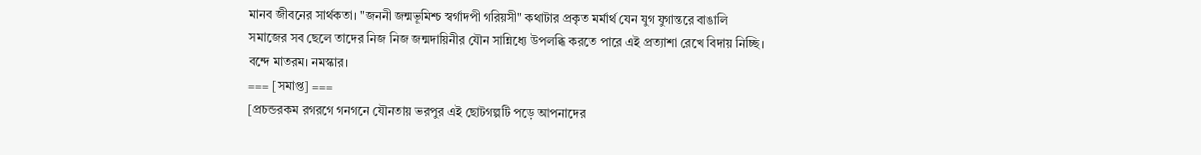মানব জীবনের সার্থকতা। "জননী জন্মভূমিশ্চ স্বর্গাদপী গরিয়সী" কথাটার প্রকৃত মর্মার্থ যেন যুগ যুগান্তরে বাঙালি সমাজের সব ছেলে তাদের নিজ নিজ জন্মদায়িনীর যৌন সান্নিধ্যে উপলব্ধি করতে পারে এই প্রত্যাশা রেখে বিদায় নিচ্ছি।
বন্দে মাতরম। নমস্কার।
=== [সমাপ্ত] ===
[প্রচন্ডরকম রগরগে গনগনে যৌনতায় ভরপুর এই ছোটগল্পটি পড়ে আপনাদের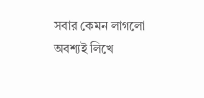সবার কেমন লাগলো অবশ্যই লিখে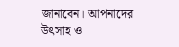জানাবেন। আপনাদের উৎসাহ ও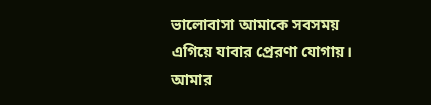ভালোবাসা আমাকে সবসময় এগিয়ে যাবার প্রেরণা যোগায়। আমার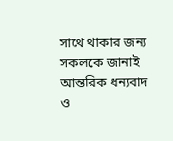সাথে থাকার জন্য সকলকে জানাই আন্তরিক ধন্যবাদ ও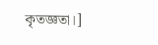কৃতজ্ঞতা।]